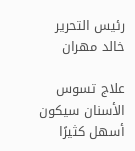رئيس التحرير
خالد مهران

علاج تسوس الأسنان سيكون أسهل كثيرًا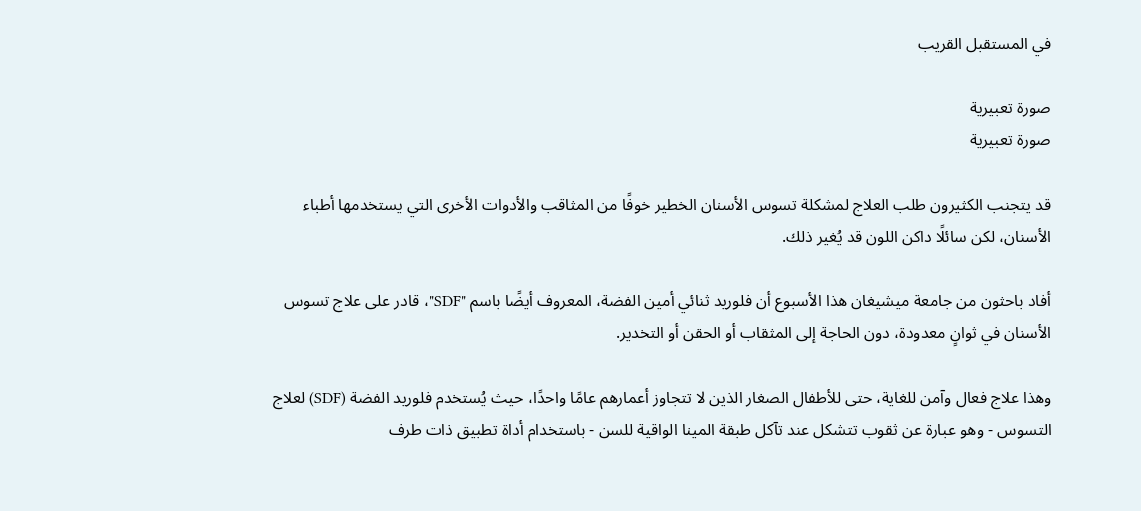في المستقبل القريب

صورة تعبيرية
صورة تعبيرية

قد يتجنب الكثيرون طلب العلاج لمشكلة تسوس الأسنان الخطير خوفًا من المثاقب والأدوات الأخرى التي يستخدمها أطباء الأسنان، لكن سائلًا داكن اللون قد يُغير ذلك.

أفاد باحثون من جامعة ميشيغان هذا الأسبوع أن فلوريد ثنائي أمين الفضة، المعروف أيضًا باسم "SDF"، قادر على علاج تسوس الأسنان في ثوانٍ معدودة، دون الحاجة إلى المثقاب أو الحقن أو التخدير.

وهذا علاج فعال وآمن للغاية، حتى للأطفال الصغار الذين لا تتجاوز أعمارهم عامًا واحدًا، حيث يُستخدم فلوريد الفضة (SDF) لعلاج التسوس - وهو عبارة عن ثقوب تتشكل عند تآكل طبقة المينا الواقية للسن - باستخدام أداة تطبيق ذات طرف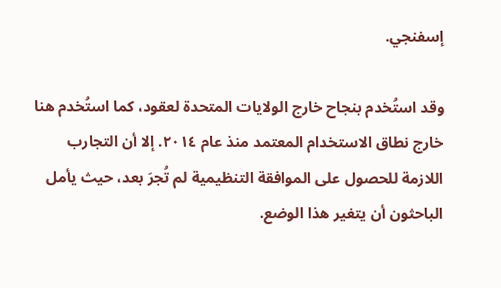إسفنجي.

وقد استُخدم بنجاح خارج الولايات المتحدة لعقود، كما استُخدم هنا خارج نطاق الاستخدام المعتمد منذ عام ٢٠١٤. إلا أن التجارب اللازمة للحصول على الموافقة التنظيمية لم تُجرَ بعد، حيث يأمل الباحثون أن يتغير هذا الوضع.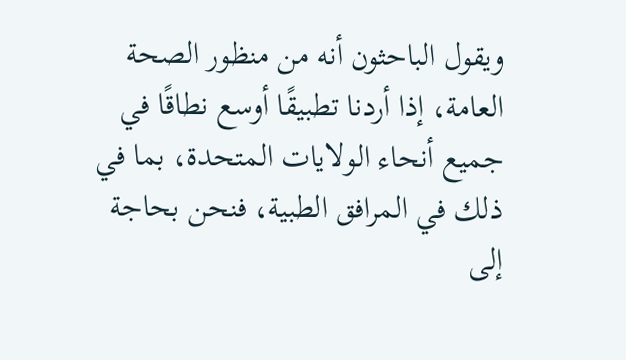ويقول الباحثون أنه من منظور الصحة العامة، إذا أردنا تطبيقًا أوسع نطاقًا في جميع أنحاء الولايات المتحدة، بما في ذلك في المرافق الطبية، فنحن بحاجة إلى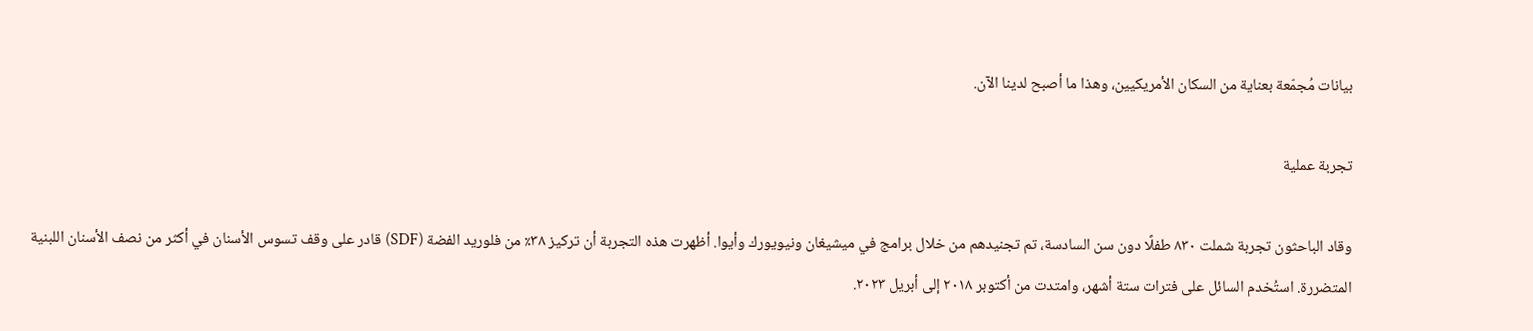بيانات مُجمّعة بعناية من السكان الأمريكيين، وهذا ما أصبح لدينا الآن.

تجربة عملية

وقاد الباحثون تجربة شملت ٨٣٠ طفلًا دون سن السادسة، تم تجنيدهم من خلال برامج في ميشيغان ونيويورك وأيوا. أظهرت هذه التجربة أن تركيز ٣٨٪ من فلوريد الفضة (SDF) قادر على وقف تسوس الأسنان في أكثر من نصف الأسنان اللبنية المتضررة. استُخدم السائل على فترات ستة أشهر، وامتدت من أكتوبر ٢٠١٨ إلى أبريل ٢٠٢٣.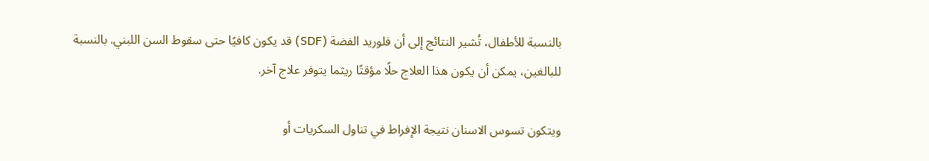بالنسبة للأطفال، تُشير النتائج إلى أن فلوريد الفضة (SDF) قد يكون كافيًا حتى سقوط السن اللبني. بالنسبة للبالغين، يمكن أن يكون هذا العلاج حلًا مؤقتًا ريثما يتوفر علاج آخر.

ويتكون تسوس الاسنان نتيجة الإفراط في تناول السكريات أو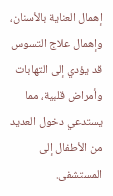إهمال العناية بالأسنان، وإهمال علاج التسوس قد يؤدي إلى التهابات وأمراض قلبية، مما يستدعي دخول العديد من الأطفال إلى المستشفى.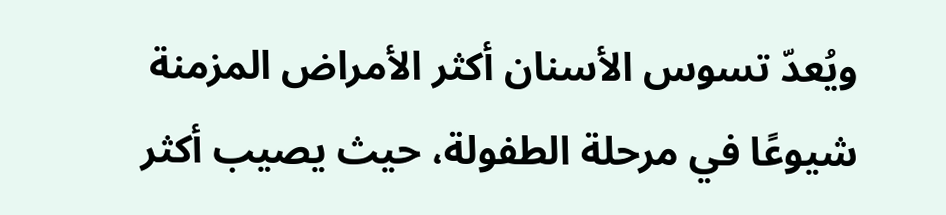ويُعدّ تسوس الأسنان أكثر الأمراض المزمنة شيوعًا في مرحلة الطفولة، حيث يصيب أكثر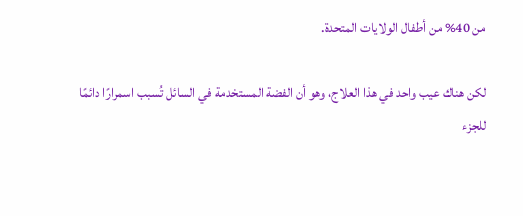من 40% من أطفال الولايات المتحدة.

لكن هناك عيب واحد في هذا العلاج، وهو أن الفضة المستخدمة في السائل تُسبب اسمرارًا دائمًا للجزء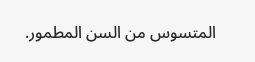المتسوس من السن المطمور.